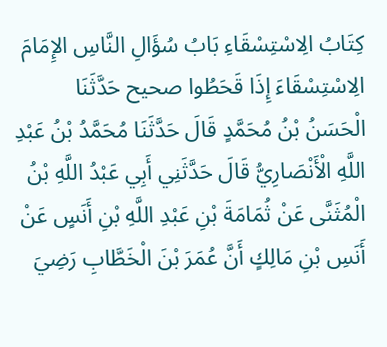کِتَابُ الِاسْتِسْقَاءِ بَابُ سُؤَالِ النَّاسِ الإِمَامَ الِاسْتِسْقَاءَ إِذَا قَحَطُوا صحيح حَدَّثَنَا الْحَسَنُ بْنُ مُحَمَّدٍ قَالَ حَدَّثَنَا مُحَمَّدُ بْنُ عَبْدِ اللَّهِ الْأَنْصَارِيُّ قَالَ حَدَّثَنِي أَبِي عَبْدُ اللَّهِ بْنُ الْمُثَنَّى عَنْ ثُمَامَةَ بْنِ عَبْدِ اللَّهِ بْنِ أَنَسٍ عَنْ أَنَسِ بْنِ مَالِكٍ أَنَّ عُمَرَ بْنَ الْخَطَّابِ رَضِيَ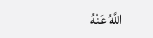اللَّهُ عَنْهُ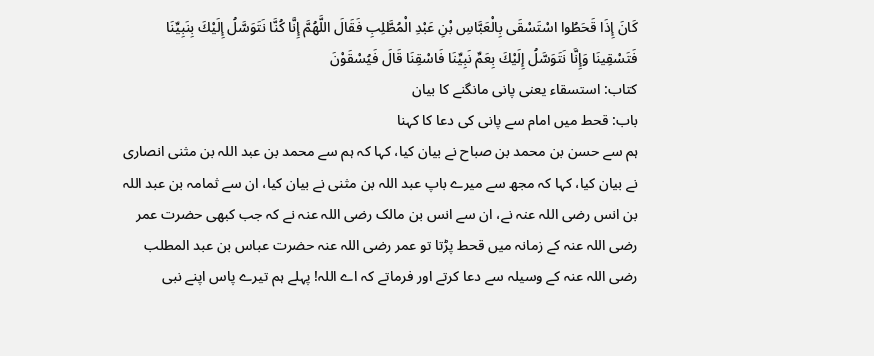كَانَ إِذَا قَحَطُوا اسْتَسْقَى بِالْعَبَّاسِ بْنِ عَبْدِ الْمُطَّلِبِ فَقَالَ اللَّهُمَّ إِنَّا كُنَّا نَتَوَسَّلُ إِلَيْكَ بِنَبِيِّنَا فَتَسْقِينَا وَإِنَّا نَتَوَسَّلُ إِلَيْكَ بِعَمِّ نَبِيِّنَا فَاسْقِنَا قَالَ فَيُسْقَوْنَ
کتاب: استسقاء یعنی پانی مانگنے کا بیان
باب: قحط میں امام سے پانی کی دعا کا کہنا
ہم سے حسن بن محمد بن صباح نے بیان کیا، کہا کہ ہم سے محمد بن عبد اللہ بن مثنی انصاری نے بیان کیا، کہا کہ مجھ سے میرے باپ عبد اللہ بن مثنی نے بیان کیا، ان سے ثمامہ بن عبد اللہ بن انس رضی اللہ عنہ نے، ان سے انس بن مالک رضی اللہ عنہ نے کہ جب کبھی حضرت عمر رضی اللہ عنہ کے زمانہ میں قحط پڑتا تو عمر رضی اللہ عنہ حضرت عباس بن عبد المطلب رضی اللہ عنہ کے وسیلہ سے دعا کرتے اور فرماتے کہ اے اللہ! پہلے ہم تیرے پاس اپنے نبی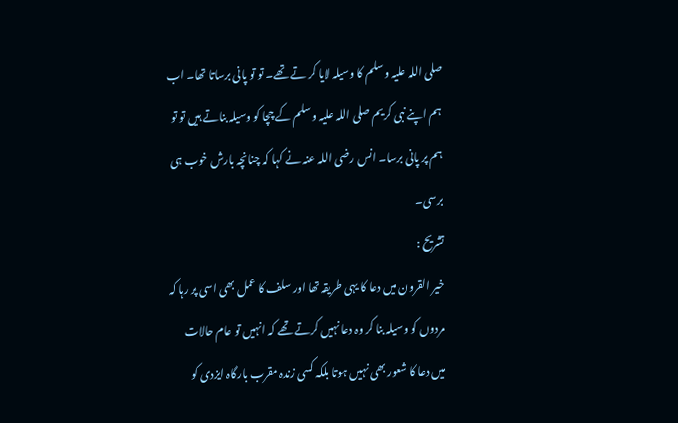صلی اللہ علیہ وسلم کا وسیلہ لایا کر تے تھے۔ تو تو پانی برساتا تھا۔ اب ہم اپنے نبی کریم صلی اللہ علیہ وسلم کے چچا کو وسیلہ بناتے ہیں تو تو ہم پر پانی برسا۔ انس رضی اللہ عنہ نے کہا کہ چنانچہ بارش خوب ہی برسی۔
تشریح :
خیر القرون میں دعا کا یہی طریقہ تھا اور سلف کا عمل بھی اسی پر رہا کہ مردوں کو وسیلہ بنا کر وہ دعا نہیں کرتے تھے کہ انہیں تو عام حالات میں دعا کا شعور بھی نہیں ہوتا بلکہ کسی زندہ مقرب بارگاہ ایزدی کو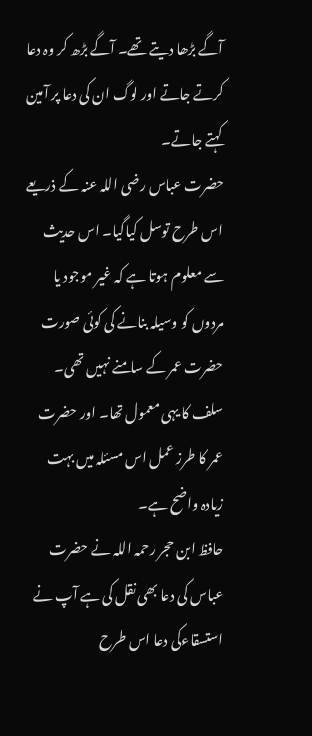آگے بڑھا دیتے تھے۔ آگے بڑھ کر وہ دعا کرتے جاتے اور لوگ ان کی دعا پر آمین کہتے جاتے۔
حضرت عباس رضی اللہ عنہ کے ذریعے اس طرح توسل کیاگیا۔ اس حدیث سے معلوم ہوتا ہے کہ غیر موجود یا مردوں کو وسیلہ بنانے کی کوئی صورت حضرت عمر کے سامنے نہیں تھی۔ سلف کا یہی معمول تھا۔ اور حضرت عمر کا طرز عمل اس مسئلہ میں بہت زیادہ واضح ہے۔
حافظ ابن حجر رحمہ اللہ نے حضرت عباس کی دعا بھی نقل کی ہے آپ نے استسقاءکی دعا اس طرح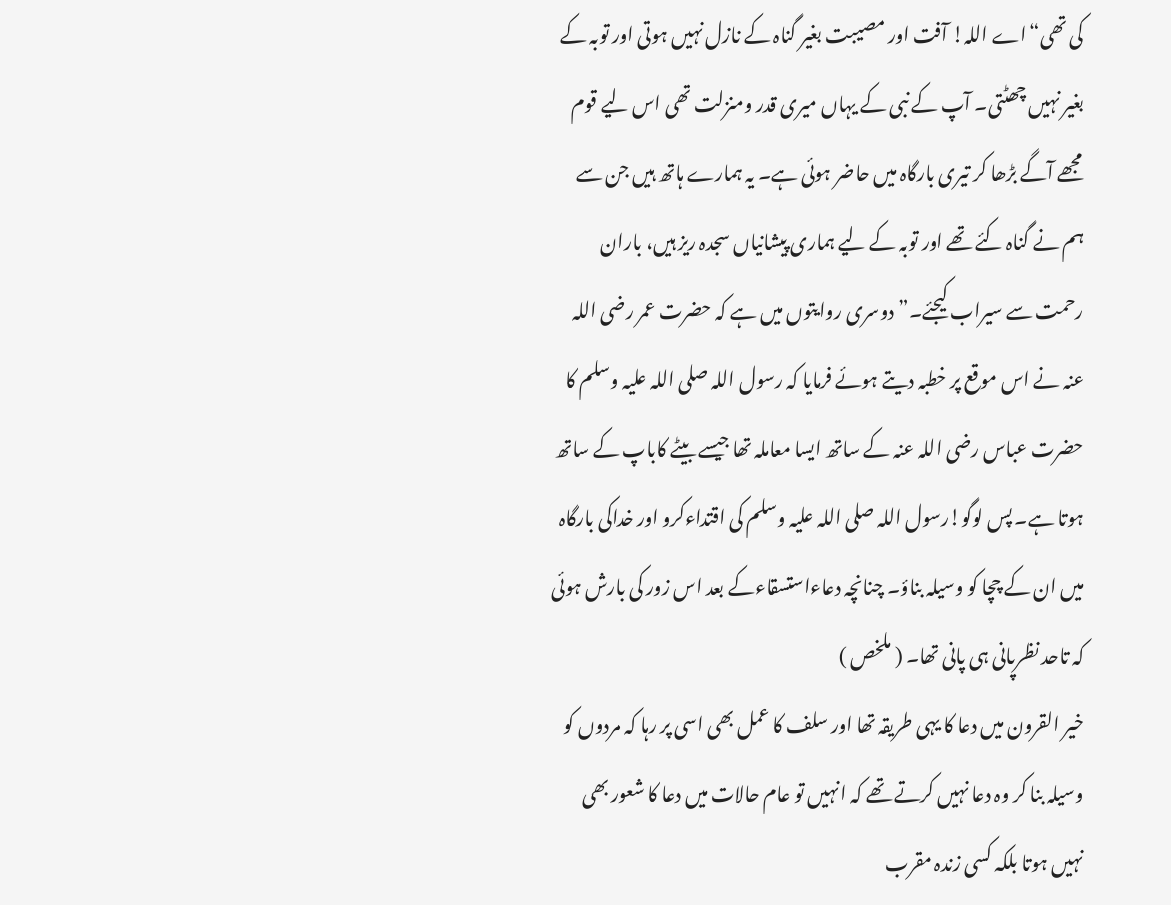کی تھی“اے اللہ! آفت اور مصیبت بغیر گناہ کے نازل نہیں ہوتی اور توبہ کے بغیر نہیں چھٹتی۔ آپ کے نبی کے یہاں میری قدر ومنزلت تھی اس لیے قوم مجھے آگے بڑھا کر تیری بارگاہ میں حاضر ہوئی ہے۔ یہ ہمارے ہاتھ ہیں جن سے ہم نے گناہ کئے تھے اور توبہ کے لیے ہماری پیشانیاں سجدہ ریز ہیں، باران رحمت سے سیراب کیجئے۔”دوسری روایتوں میں ہے کہ حضرت عمر رضی اللہ عنہ نے اس موقع پر خطبہ دیتے ہوئے فرمایا کہ رسول اللہ صلی اللہ علیہ وسلم کا حضرت عباس رضی اللہ عنہ کے ساتھ ایسا معاملہ تھا جیسے بیٹے کاباپ کے ساتھ ہوتا ہے۔ پس لوگو!رسول اللہ صلی اللہ علیہ وسلم کی اقتداءکرو اور خداکی بارگاہ میں ان کے چچا کو وسیلہ بناؤ۔ چنانچہ دعاءاستسقاءکے بعد اس زور کی بارش ہوئی کہ تاحد نظرپانی ہی پانی تھا۔ ( ملخص )
خیر القرون میں دعا کا یہی طریقہ تھا اور سلف کا عمل بھی اسی پر رہا کہ مردوں کو وسیلہ بنا کر وہ دعا نہیں کرتے تھے کہ انہیں تو عام حالات میں دعا کا شعور بھی نہیں ہوتا بلکہ کسی زندہ مقرب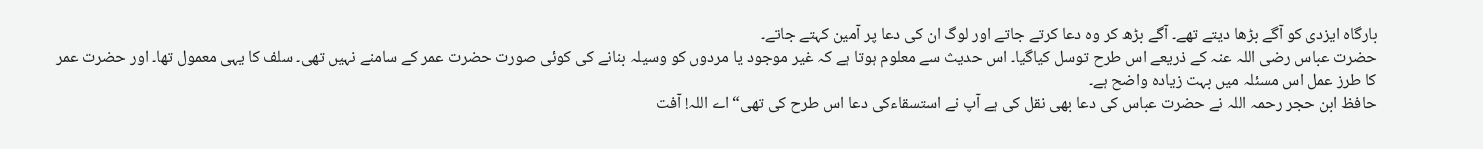بارگاہ ایزدی کو آگے بڑھا دیتے تھے۔ آگے بڑھ کر وہ دعا کرتے جاتے اور لوگ ان کی دعا پر آمین کہتے جاتے۔
حضرت عباس رضی اللہ عنہ کے ذریعے اس طرح توسل کیاگیا۔ اس حدیث سے معلوم ہوتا ہے کہ غیر موجود یا مردوں کو وسیلہ بنانے کی کوئی صورت حضرت عمر کے سامنے نہیں تھی۔ سلف کا یہی معمول تھا۔ اور حضرت عمر کا طرز عمل اس مسئلہ میں بہت زیادہ واضح ہے۔
حافظ ابن حجر رحمہ اللہ نے حضرت عباس کی دعا بھی نقل کی ہے آپ نے استسقاءکی دعا اس طرح کی تھی“اے اللہ! آفت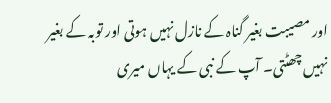اور مصیبت بغیر گناہ کے نازل نہیں ہوتی اور توبہ کے بغیر نہیں چھٹتی۔ آپ کے نبی کے یہاں میری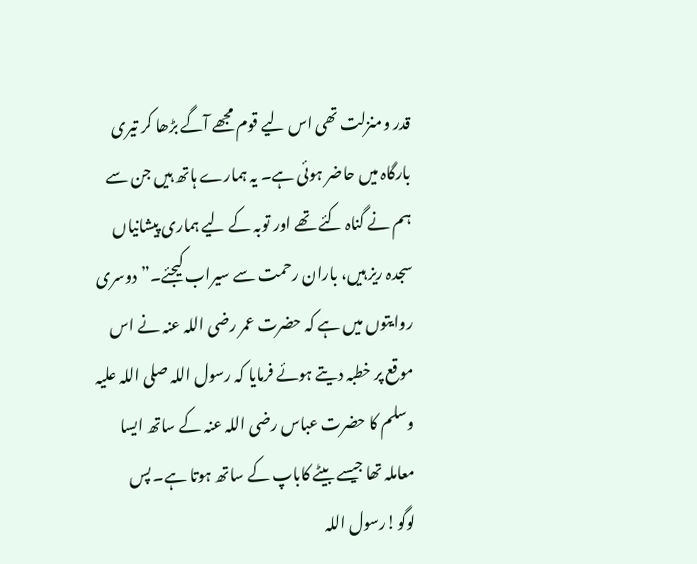قدر ومنزلت تھی اس لیے قوم مجھے آگے بڑھا کر تیری بارگاہ میں حاضر ہوئی ہے۔ یہ ہمارے ہاتھ ہیں جن سے ہم نے گناہ کئے تھے اور توبہ کے لیے ہماری پیشانیاں سجدہ ریز ہیں، باران رحمت سے سیراب کیجئے۔”دوسری روایتوں میں ہے کہ حضرت عمر رضی اللہ عنہ نے اس موقع پر خطبہ دیتے ہوئے فرمایا کہ رسول اللہ صلی اللہ علیہ وسلم کا حضرت عباس رضی اللہ عنہ کے ساتھ ایسا معاملہ تھا جیسے بیٹے کاباپ کے ساتھ ہوتا ہے۔ پس لوگو!رسول اللہ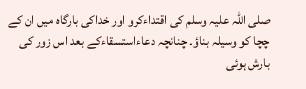صلی اللہ علیہ وسلم کی اقتداءکرو اور خداکی بارگاہ میں ان کے چچا کو وسیلہ بناؤ۔ چنانچہ دعاءاستسقاءکے بعد اس زور کی بارش ہوئی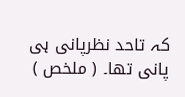کہ تاحد نظرپانی ہی پانی تھا۔ ( ملخص )